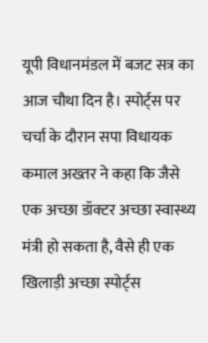यूपी विधानमंडल में बजट सत्र का आज चौथा दिन है। स्पोर्ट्स पर चर्चा के दौरान सपा विधायक कमाल अख्तर ने कहा कि जैसे एक अच्छा डॉक्टर अच्छा स्वास्थ्य मंत्री हो सकता है, वैसे ही एक खिलाड़ी अच्छा स्पोर्ट्स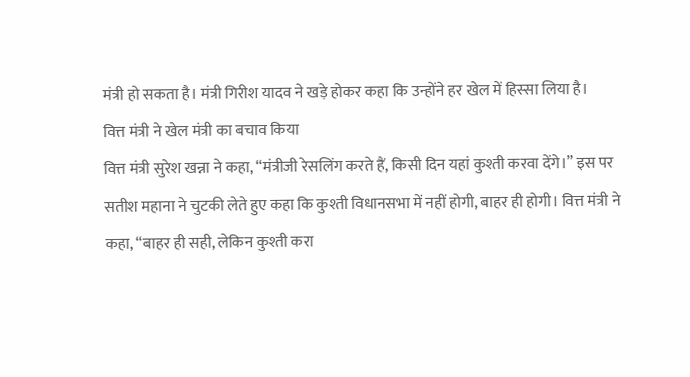मंत्री हो सकता है। मंत्री गिरीश यादव ने खड़े होकर कहा कि उन्होंने हर खेल में हिस्सा लिया है।
वित्त मंत्री ने खेल मंत्री का बचाव किया
वित्त मंत्री सुरेश खन्ना ने कहा, “मंत्रीजी रेसलिंग करते हैं, किसी दिन यहां कुश्ती करवा देंगे।” इस पर सतीश महाना ने चुटकी लेते हुए कहा कि कुश्ती विधानसभा में नहीं होगी, बाहर ही होगी। वित्त मंत्री ने कहा, “बाहर ही सही, लेकिन कुश्ती करा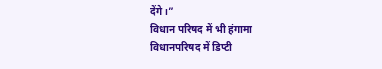देंगे।”
विधान परिषद में भी हंगामा
विधानपरिषद में डिप्टी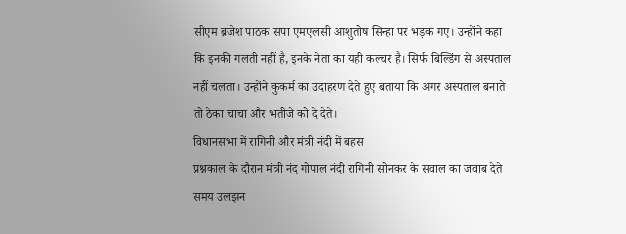सीएम ब्रजेश पाठक सपा एमएलसी आशुतोष सिन्हा पर भड़क गए। उन्होंने कहा कि इनकी गलती नहीं है, इनके नेता का यही कल्चर है। सिर्फ बिल्डिंग से अस्पताल नहीं चलता। उन्होंने कुकर्म का उदाहरण देते हुए बताया कि अगर अस्पताल बनाते तो ठेका चाचा और भतीजे को दे देते।
विधानसभा में रागिनी और मंत्री नंदी में बहस
प्रश्नकाल के दौरान मंत्री नंद गोपाल नंदी रागिनी सोनकर के सवाल का जवाब देते समय उलझन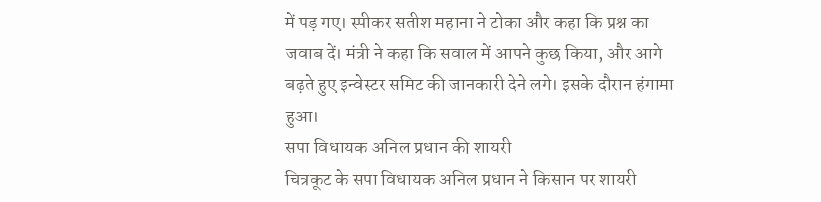में पड़ गए। स्पीकर सतीश महाना ने टोका और कहा कि प्रश्न का जवाब दें। मंत्री ने कहा कि सवाल में आपने कुछ किया, और आगे बढ़ते हुए इन्वेस्टर समिट की जानकारी देने लगे। इसके दौरान हंगामा हुआ।
सपा विधायक अनिल प्रधान की शायरी
चित्रकूट के सपा विधायक अनिल प्रधान ने किसान पर शायरी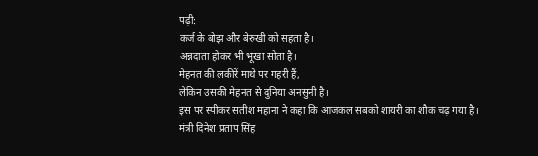पढ़ी:
कर्ज के बोझ और बेरुखी को सहता है।
अन्नदाता होकर भी भूखा सोता है।
मेहनत की लकीरें माथे पर गहरी हैं,
लेकिन उसकी मेहनत से दुनिया अनसुनी है।
इस पर स्पीकर सतीश महाना ने कहा कि आजकल सबको शायरी का शौक चढ़ गया है।
मंत्री दिनेश प्रताप सिंह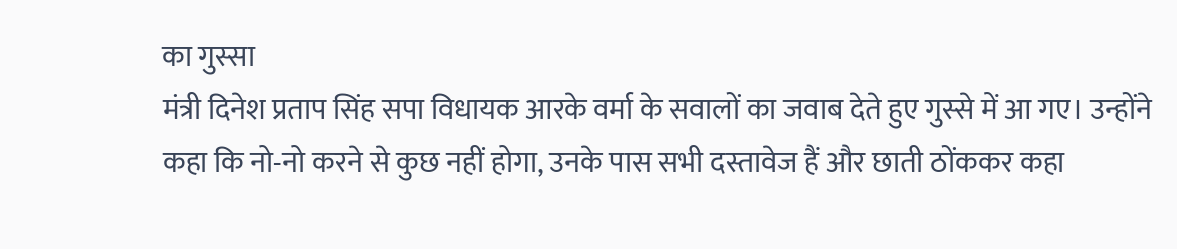का गुस्सा
मंत्री दिनेश प्रताप सिंह सपा विधायक आरके वर्मा के सवालों का जवाब देते हुए गुस्से में आ गए। उन्होंने कहा कि नो-नो करने से कुछ नहीं होगा, उनके पास सभी दस्तावेज हैं और छाती ठोंककर कहा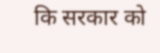कि सरकार को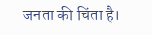जनता की चिंता है।